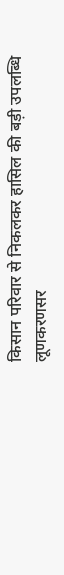किसान परिवार से निकलकर हासिल की बड़ी उपलब्धि
लूणकरणसर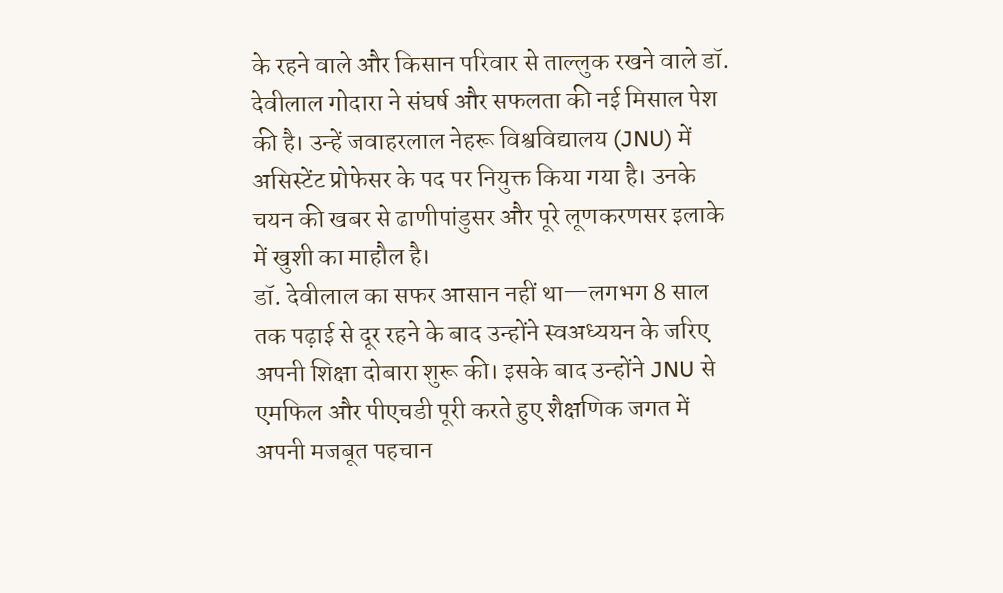के रहने वाले और किसान परिवार से ताल्लुक रखने वाले डॉ. देवीलाल गोदारा ने संघर्ष और सफलता की नई मिसाल पेश की है। उन्हें जवाहरलाल नेहरू विश्वविद्यालय (JNU) में असिस्टेंट प्रोफेसर के पद पर नियुक्त किया गया है। उनके चयन की खबर से ढाणीपांडुसर और पूरे लूणकरणसर इलाके में खुशी का माहौल है।
डॉ. देवीलाल का सफर आसान नहीं था—लगभग 8 साल तक पढ़ाई से दूर रहने के बाद उन्होंने स्वअध्ययन के जरिए अपनी शिक्षा दोबारा शुरू की। इसके बाद उन्होंने JNU से एमफिल और पीएचडी पूरी करते हुए शैक्षणिक जगत में अपनी मजबूत पहचान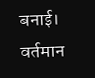बनाई।
वर्तमान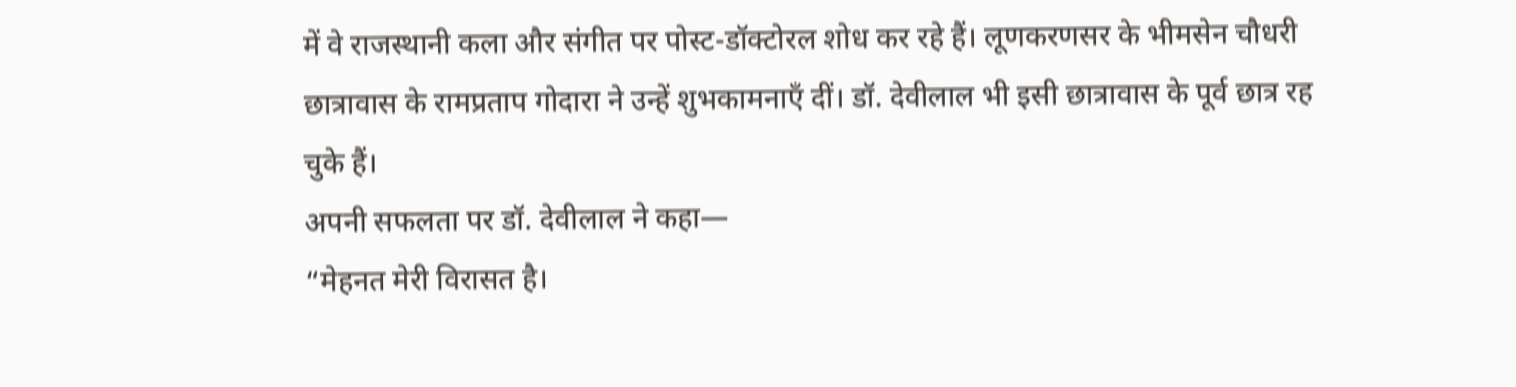में वे राजस्थानी कला और संगीत पर पोस्ट-डॉक्टोरल शोध कर रहे हैं। लूणकरणसर के भीमसेन चौधरी छात्रावास के रामप्रताप गोदारा ने उन्हें शुभकामनाएँ दीं। डॉ. देवीलाल भी इसी छात्रावास के पूर्व छात्र रह चुके हैं।
अपनी सफलता पर डॉ. देवीलाल ने कहा—
“मेहनत मेरी विरासत है।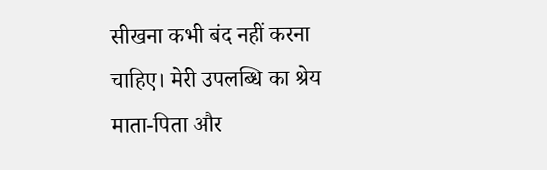सीखना कभी बंद नहीं करना चाहिए। मेरी उपलब्धि का श्रेय माता-पिता और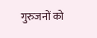गुरुजनों को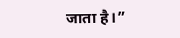जाता है।”